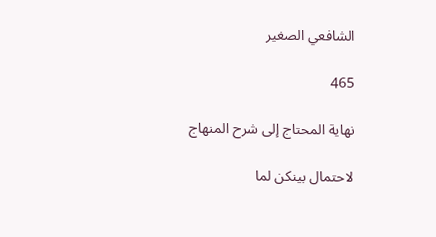الشافعي الصغير

465

نهاية المحتاج إلى شرح المنهاج

لاحتمال بينكن لما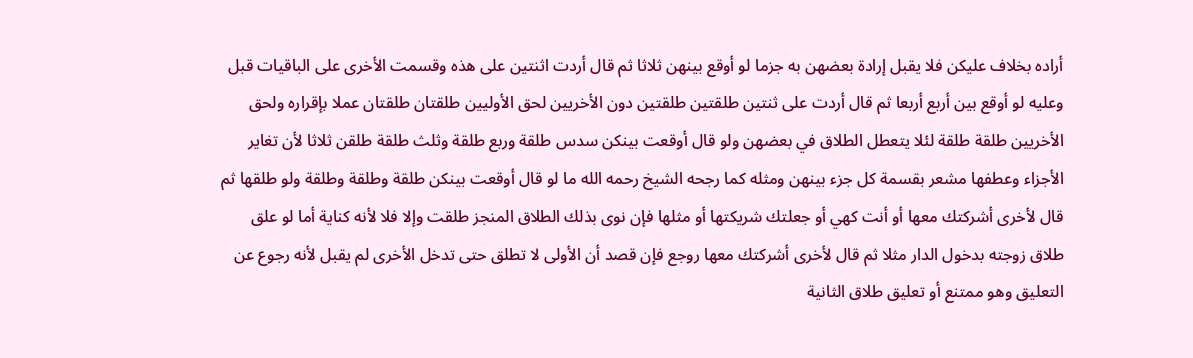أراده بخلاف عليكن فلا يقبل إرادة بعضهن به جزما لو أوقع بينهن ثلاثا ثم قال أردت اثنتين على هذه وقسمت الأخرى على الباقيات قبل وعليه لو أوقع بين أربع أربعا ثم قال أردت على ثنتين طلقتين طلقتين دون الأخريين لحق الأوليين طلقتان طلقتان عملا بإقراره ولحق الأخريين طلقة طلقة لئلا يتعطل الطلاق في بعضهن ولو قال أوقعت بينكن سدس طلقة وربع طلقة وثلث طلقة طلقن ثلاثا لأن تغاير الأجزاء وعطفها مشعر بقسمة كل جزء بينهن ومثله كما رجحه الشيخ رحمه الله ما لو قال أوقعت بينكن طلقة وطلقة وطلقة ولو طلقها ثم قال لأخرى أشركتك معها أو أنت كهي أو جعلتك شريكتها أو مثلها فإن نوى بذلك الطلاق المنجز طلقت وإلا فلا لأنه كناية أما لو علق طلاق زوجته بدخول الدار مثلا ثم قال لأخرى أشركتك معها روجع فإن قصد أن الأولى لا تطلق حتى تدخل الأخرى لم يقبل لأنه رجوع عن التعليق وهو ممتنع أو تعليق طلاق الثانية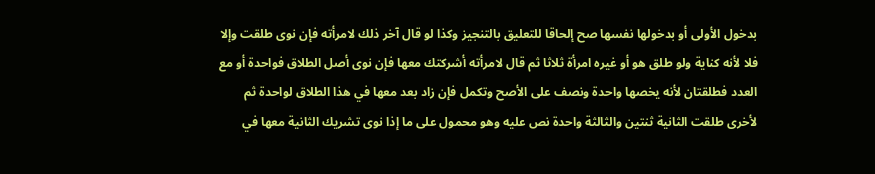بدخول الأولى أو بدخولها نفسها صح إلحاقا للتعليق بالتنجيز وكذا لو قال آخر ذلك لامرأته فإن نوى طلقت وإلا فلا لأنه كناية ولو طلق هو أو غيره امرأة ثلاثا ثم قال لامرأته أشركتك معها فإن نوى أصل الطلاق فواحدة أو مع العدد فطلقتان لأنه يخصها واحدة ونصف على الأصح وتكمل فإن زاد بعد معها في هذا الطلاق لواحدة ثم لأخرى طلقت الثانية ثنتين والثالثة واحدة نص عليه وهو محمول على ما إذا نوى تشريك الثانية معها في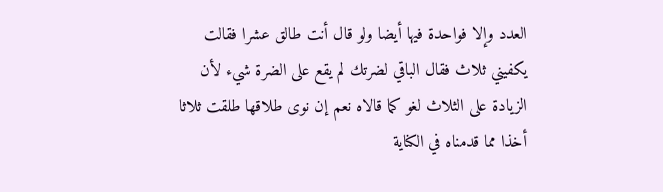العدد وإلا فواحدة فيها أيضا ولو قال أنت طالق عشرا فقالت يكفيني ثلاث فقال الباقي لضرتك لم يقع على الضرة شيء لأن الزيادة على الثلاث لغو كما قالاه نعم إن نوى طلاقها طلقت ثلاثا أخذا مما قدمناه في الكناية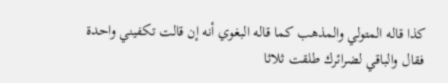كذا قاله المتولي والمذهب كما قاله البغوي أنه إن قالت تكفيني واحدة فقال والباقي لضرائرك طلقت ثلاثا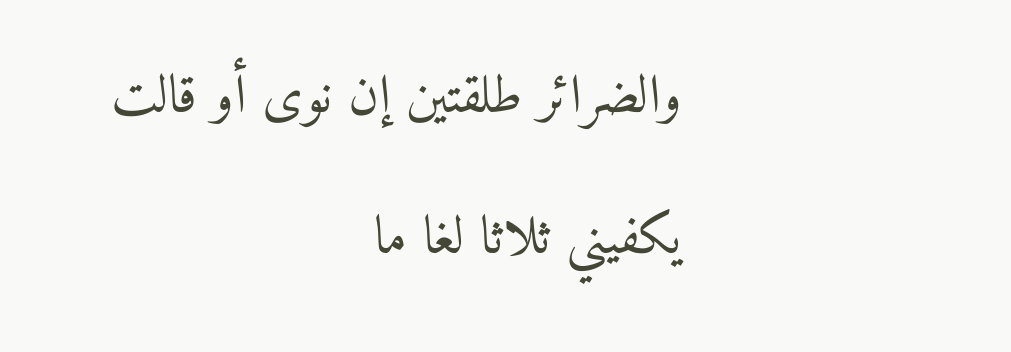والضرائر طلقتين إن نوى أو قالت يكفيني ثلاثا لغا ما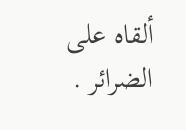ألقاه على الضرائر .